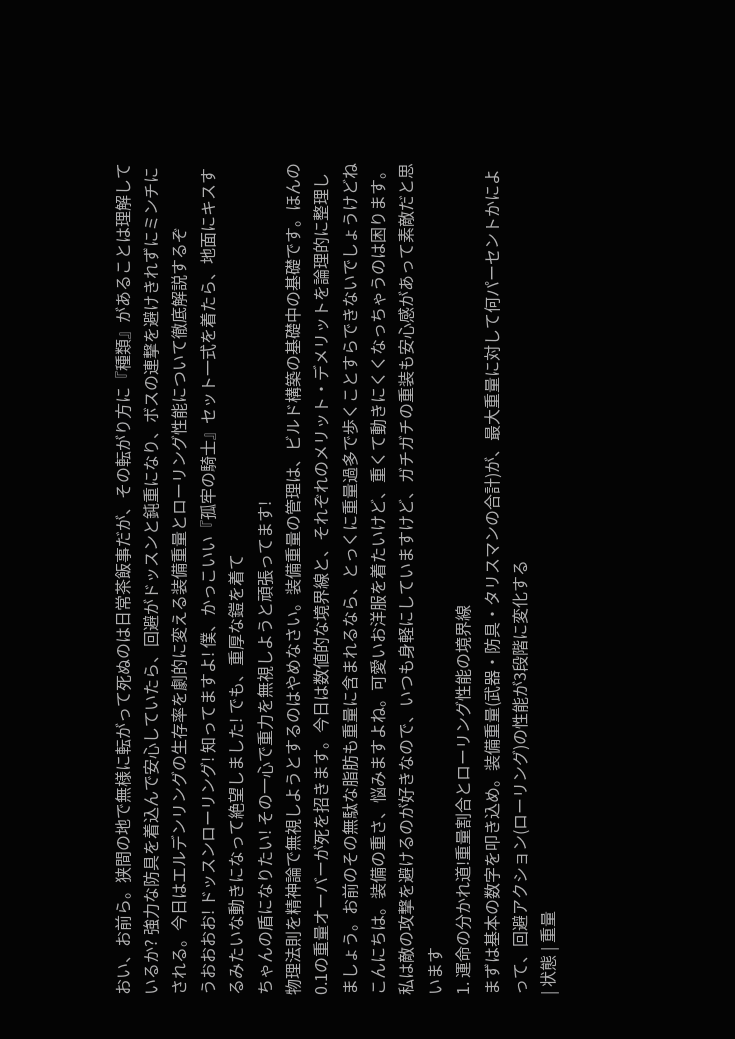おい、お前ら。狭間の地で無様に転がって死ぬのは日常茶飯事だが、その転がり方に『種類』があることは理解しているか? 強力な防具を着込んで安心していたら、回避がドッスンと鈍重になり、ボスの連撃を避けきれずにミンチにされる。今日はエルデンリングの生存率を劇的に変える装備重量とローリング性能について徹底解説するぞ
うおおおお! ドッスンローリング! 知ってますよ! 僕、かっこいい『孤牢の騎士』セット一式を着たら、地面にキスするみたいな動きになって絶望しました! でも、重厚な鎧を着て
ちゃんの盾になりたい! その一心で重力を無視しようと頑張ってます!
物理法則を精神論で無視しようとするのはやめなさい。装備重量の管理は、ビルド構築の基礎中の基礎です。ほんの0.1の重量オーバーが死を招きます。今日は数値的な境界線と、それぞれのメリット・デメリットを論理的に整理しましょう。お前のその無駄な脂肪も重量に含まれるなら、とっくに重量過多で歩くことすらできないでしょうけどね
こんにちは。装備の重さ、悩みますよね。可愛いお洋服を着たいけど、重くて動きにくくなっちゃうのは困ります。私は敵の攻撃を避けるのが好きなので、いつも身軽にしていますけど、ガチガチの重装も安心感があって素敵だと思います
1. 運命の分かれ道!重量割合とローリング性能の境界線
まずは基本の数字を叩き込め。装備重量(武器・防具・タリスマンの合計)が、最大重量に対して何パーセントかによって、回避アクション(ローリング)の性能が3段階に変化する
| 状態 | 重量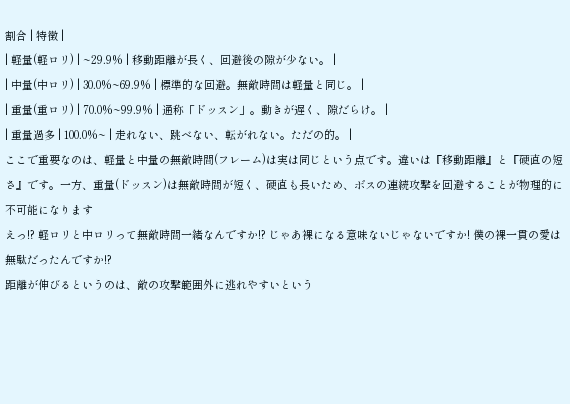割合 | 特徴 |
| 軽量(軽ロリ) | ~29.9% | 移動距離が長く、回避後の隙が少ない。 |
| 中量(中ロリ) | 30.0%~69.9% | 標準的な回避。無敵時間は軽量と同じ。 |
| 重量(重ロリ) | 70.0%~99.9% | 通称「ドッスン」。動きが遅く、隙だらけ。 |
| 重量過多 | 100.0%~ | 走れない、跳べない、転がれない。ただの的。 |
ここで重要なのは、軽量と中量の無敵時間(フレーム)は実は同じという点です。違いは『移動距離』と『硬直の短さ』です。一方、重量(ドッスン)は無敵時間が短く、硬直も長いため、ボスの連続攻撃を回避することが物理的に不可能になります
えっ!? 軽ロリと中ロリって無敵時間一緒なんですか!? じゃあ裸になる意味ないじゃないですか! 僕の裸一貫の愛は無駄だったんですか!?
距離が伸びるというのは、敵の攻撃範囲外に逃れやすいという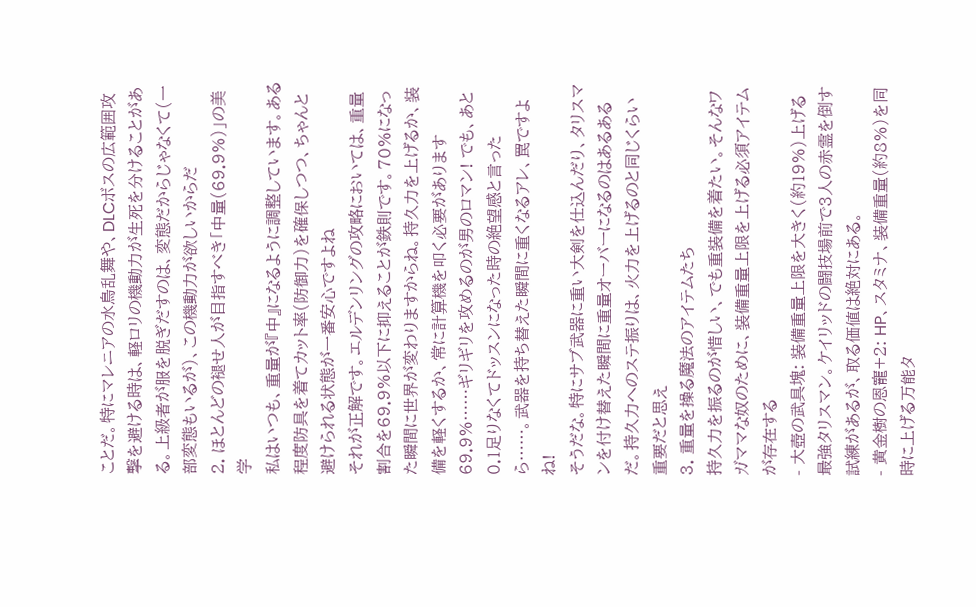ことだ。特にマレニアの水鳥乱舞や、DLCボスの広範囲攻撃を避ける時は、軽ロリの機動力が生死を分けることがある。上級者が服を脱ぎだすのは、変態だからじゃなくて(一部変態もいるが)、この機動力が欲しいからだ
2. ほとんどの褪せ人が目指すべき「中量(69.9%)」の美学
私はいつも、重量が『中』になるように調整しています。ある程度防具を着てカット率(防御力)を確保しつつ、ちゃんと避けられる状態が一番安心ですよね
それが正解です。エルデンリングの攻略においては、重量割合を69.9%以下に抑えることが鉄則です。70%になった瞬間に世界が変わりますからね。持久力を上げるか、装備を軽くするか、常に計算機を叩く必要があります
69.9%……ギリギリを攻めるのが男のロマン! でも、あと0.1足りなくてドッスンになった時の絶望感と言ったら……。武器を持ち替えた瞬間に重くなるアレ、罠ですよね!
そうだな。特にサブ武器に重い大剣を仕込んだり、タリスマンを付け替えた瞬間に重量オーバーになるのはあるあるだ。持久力へのステ振りは、火力を上げるのと同じくらい重要だと思え
3. 重量を操る魔法のアイテムたち
持久力を振るのが惜しい、でも重装備を着たい。そんなワガママな奴のために、装備重量上限を上げる必須アイテムが存在する
- 大壺の武具塊: 装備重量上限を大きく(約19%)上げる最強タリスマン。ケイリッドの闘技場前で3人の赤霊を倒す試練があるが、取る価値は絶対にある。
- 黄金樹の恩寵+2: HP、スタミナ、装備重量(約8%)を同時に上げる万能タ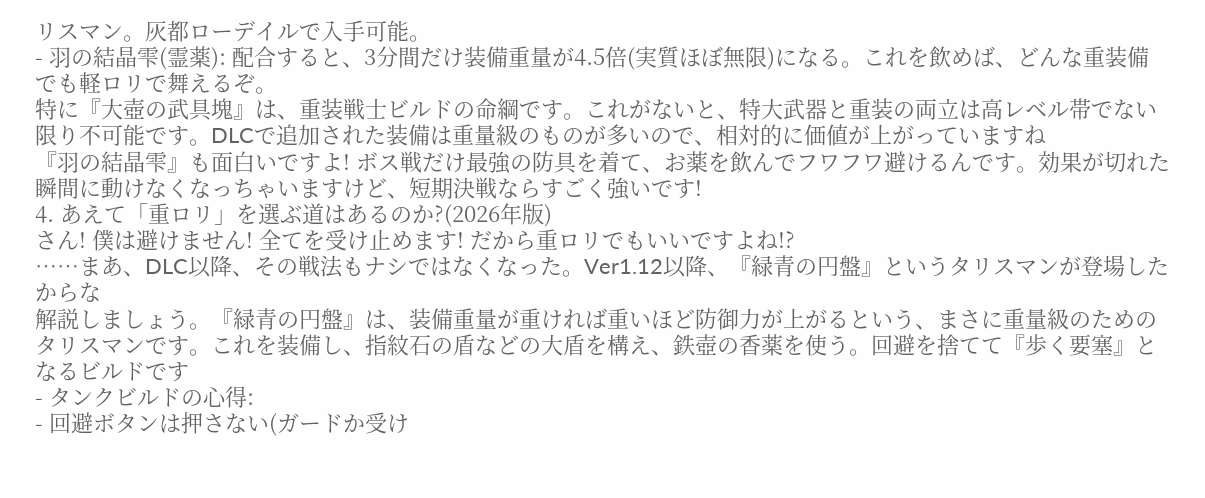リスマン。灰都ローデイルで入手可能。
- 羽の結晶雫(霊薬): 配合すると、3分間だけ装備重量が4.5倍(実質ほぼ無限)になる。これを飲めば、どんな重装備でも軽ロリで舞えるぞ。
特に『大壺の武具塊』は、重装戦士ビルドの命綱です。これがないと、特大武器と重装の両立は高レベル帯でない限り不可能です。DLCで追加された装備は重量級のものが多いので、相対的に価値が上がっていますね
『羽の結晶雫』も面白いですよ! ボス戦だけ最強の防具を着て、お薬を飲んでフワフワ避けるんです。効果が切れた瞬間に動けなくなっちゃいますけど、短期決戦ならすごく強いです!
4. あえて「重ロリ」を選ぶ道はあるのか?(2026年版)
さん! 僕は避けません! 全てを受け止めます! だから重ロリでもいいですよね!?
……まあ、DLC以降、その戦法もナシではなくなった。Ver1.12以降、『緑青の円盤』というタリスマンが登場したからな
解説しましょう。『緑青の円盤』は、装備重量が重ければ重いほど防御力が上がるという、まさに重量級のためのタリスマンです。これを装備し、指紋石の盾などの大盾を構え、鉄壺の香薬を使う。回避を捨てて『歩く要塞』となるビルドです
- タンクビルドの心得:
- 回避ボタンは押さない(ガードか受け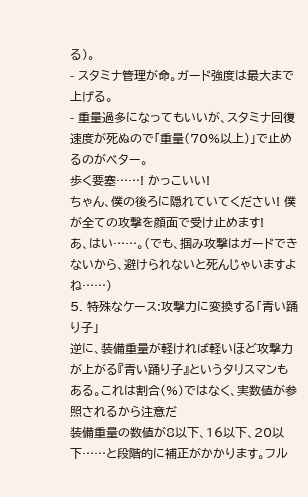る)。
- スタミナ管理が命。ガード強度は最大まで上げる。
- 重量過多になってもいいが、スタミナ回復速度が死ぬので「重量(70%以上)」で止めるのがベター。
歩く要塞……! かっこいい!
ちゃん、僕の後ろに隠れていてください! 僕が全ての攻撃を顔面で受け止めます!
あ、はい……。(でも、掴み攻撃はガードできないから、避けられないと死んじゃいますよね……)
5. 特殊なケース:攻撃力に変換する「青い踊り子」
逆に、装備重量が軽ければ軽いほど攻撃力が上がる『青い踊り子』というタリスマンもある。これは割合(%)ではなく、実数値が参照されるから注意だ
装備重量の数値が8以下、16以下、20以下……と段階的に補正がかかります。フル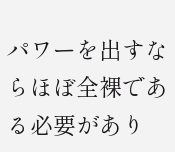パワーを出すならほぼ全裸である必要があり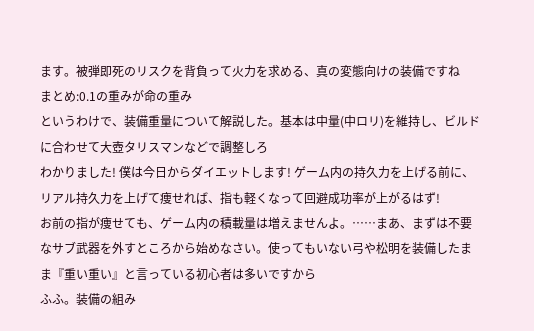ます。被弾即死のリスクを背負って火力を求める、真の変態向けの装備ですね
まとめ:0.1の重みが命の重み
というわけで、装備重量について解説した。基本は中量(中ロリ)を維持し、ビルドに合わせて大壺タリスマンなどで調整しろ
わかりました! 僕は今日からダイエットします! ゲーム内の持久力を上げる前に、リアル持久力を上げて痩せれば、指も軽くなって回避成功率が上がるはず!
お前の指が痩せても、ゲーム内の積載量は増えませんよ。……まあ、まずは不要なサブ武器を外すところから始めなさい。使ってもいない弓や松明を装備したまま『重い重い』と言っている初心者は多いですから
ふふ。装備の組み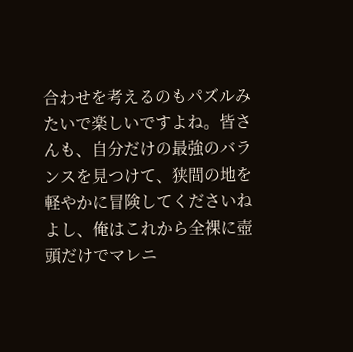合わせを考えるのもパズルみたいで楽しいですよね。皆さんも、自分だけの最強のバランスを見つけて、狭間の地を軽やかに冒険してくださいね
よし、俺はこれから全裸に壺頭だけでマレニ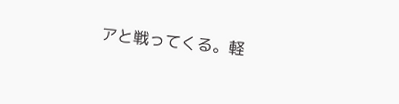アと戦ってくる。軽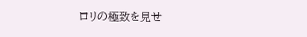ロリの極致を見せ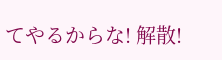てやるからな! 解散!